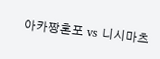아카짱혼포 vs 니시마츠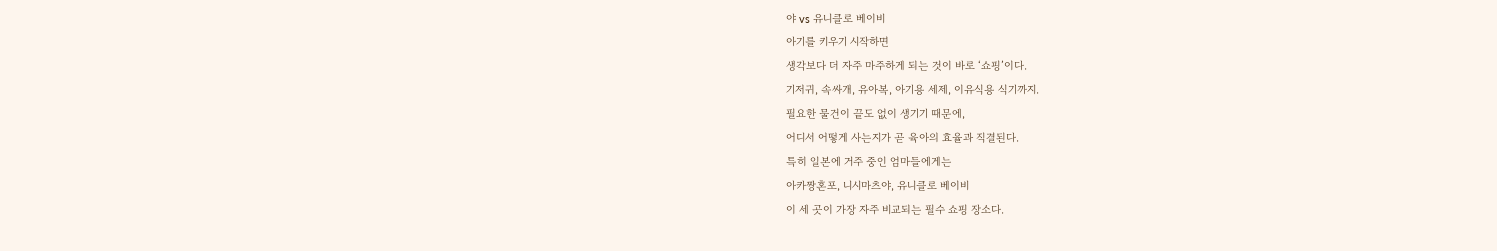야 vs 유니클로 베이비
아기를 키우기 시작하면
생각보다 더 자주 마주하게 되는 것이 바로 ‘쇼핑’이다.
기저귀, 속싸개, 유아복, 아기용 세제, 이유식용 식기까지.
필요한 물건이 끝도 없이 생기기 때문에,
어디서 어떻게 사는지가 곧 육아의 효율과 직결된다.
특히 일본에 거주 중인 엄마들에게는
아카짱혼포, 니시마츠야, 유니클로 베이비
이 세 곳이 가장 자주 비교되는 필수 쇼핑 장소다.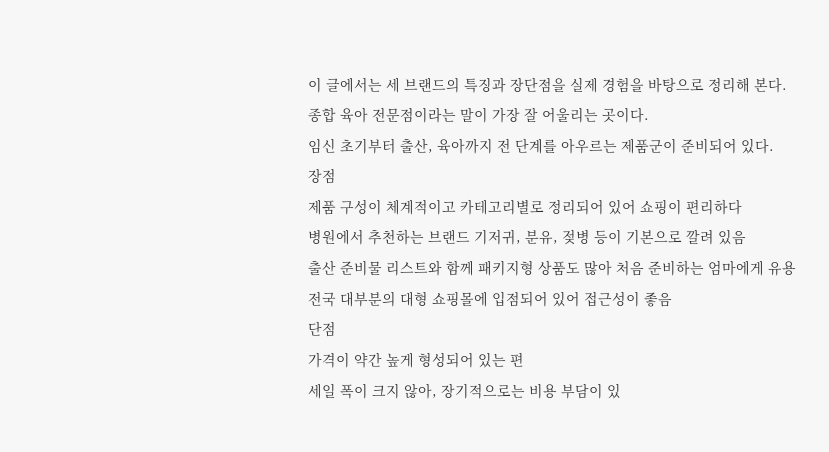이 글에서는 세 브랜드의 특징과 장단점을 실제 경험을 바탕으로 정리해 본다.
종합 육아 전문점이라는 말이 가장 잘 어울리는 곳이다.
임신 초기부터 출산, 육아까지 전 단계를 아우르는 제품군이 준비되어 있다.
장점
제품 구성이 체계적이고 카테고리별로 정리되어 있어 쇼핑이 편리하다
병원에서 추천하는 브랜드 기저귀, 분유, 젖병 등이 기본으로 깔려 있음
출산 준비물 리스트와 함께 패키지형 상품도 많아 처음 준비하는 엄마에게 유용
전국 대부분의 대형 쇼핑몰에 입점되어 있어 접근성이 좋음
단점
가격이 약간 높게 형성되어 있는 편
세일 폭이 크지 않아, 장기적으로는 비용 부담이 있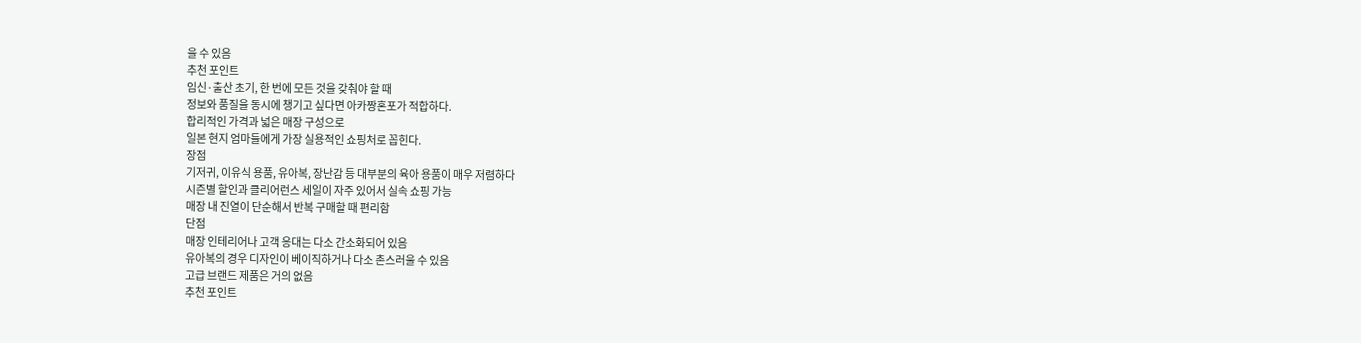을 수 있음
추천 포인트
임신·출산 초기, 한 번에 모든 것을 갖춰야 할 때
정보와 품질을 동시에 챙기고 싶다면 아카짱혼포가 적합하다.
합리적인 가격과 넓은 매장 구성으로
일본 현지 엄마들에게 가장 실용적인 쇼핑처로 꼽힌다.
장점
기저귀, 이유식 용품, 유아복, 장난감 등 대부분의 육아 용품이 매우 저렴하다
시즌별 할인과 클리어런스 세일이 자주 있어서 실속 쇼핑 가능
매장 내 진열이 단순해서 반복 구매할 때 편리함
단점
매장 인테리어나 고객 응대는 다소 간소화되어 있음
유아복의 경우 디자인이 베이직하거나 다소 촌스러울 수 있음
고급 브랜드 제품은 거의 없음
추천 포인트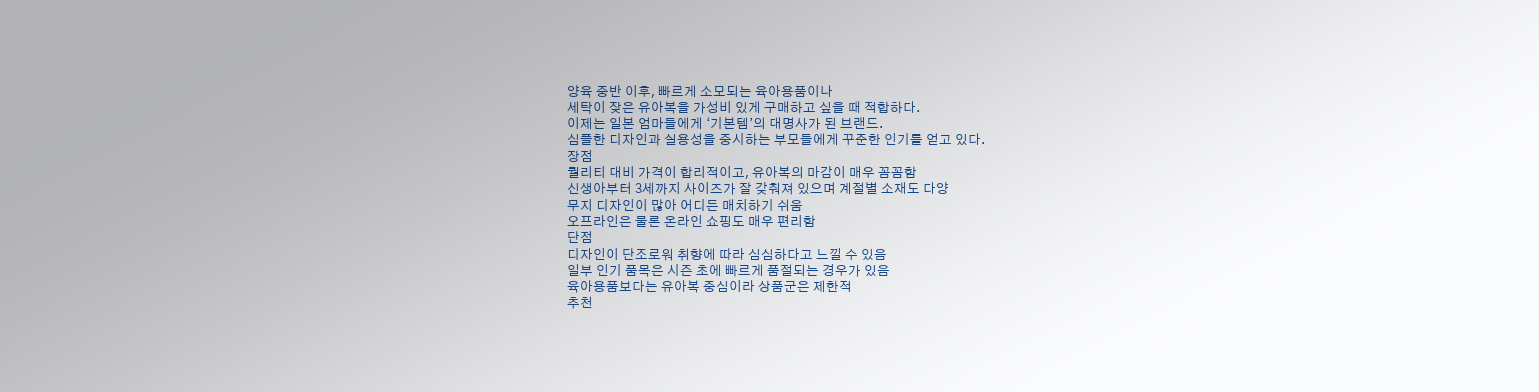양육 중반 이후, 빠르게 소모되는 육아용품이나
세탁이 잦은 유아복을 가성비 있게 구매하고 싶을 때 적합하다.
이제는 일본 엄마들에게 ‘기본템’의 대명사가 된 브랜드.
심플한 디자인과 실용성을 중시하는 부모들에게 꾸준한 인기를 얻고 있다.
장점
퀄리티 대비 가격이 합리적이고, 유아복의 마감이 매우 꼼꼼함
신생아부터 3세까지 사이즈가 잘 갖춰져 있으며 계절별 소재도 다양
무지 디자인이 많아 어디든 매치하기 쉬움
오프라인은 물론 온라인 쇼핑도 매우 편리함
단점
디자인이 단조로워 취향에 따라 심심하다고 느낄 수 있음
일부 인기 품목은 시즌 초에 빠르게 품절되는 경우가 있음
육아용품보다는 유아복 중심이라 상품군은 제한적
추천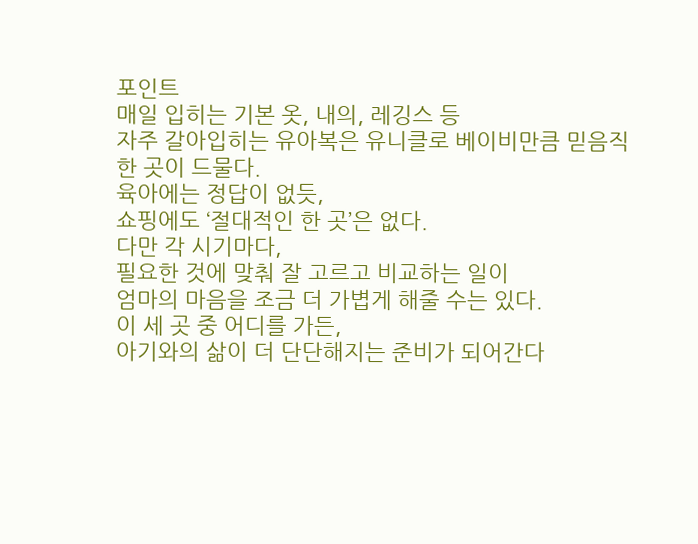포인트
매일 입히는 기본 옷, 내의, 레깅스 등
자주 갈아입히는 유아복은 유니클로 베이비만큼 믿음직한 곳이 드물다.
육아에는 정답이 없듯,
쇼핑에도 ‘절대적인 한 곳’은 없다.
다만 각 시기마다,
필요한 것에 맞춰 잘 고르고 비교하는 일이
엄마의 마음을 조금 더 가볍게 해줄 수는 있다.
이 세 곳 중 어디를 가든,
아기와의 삶이 더 단단해지는 준비가 되어간다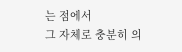는 점에서
그 자체로 충분히 의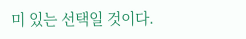미 있는 선택일 것이다.